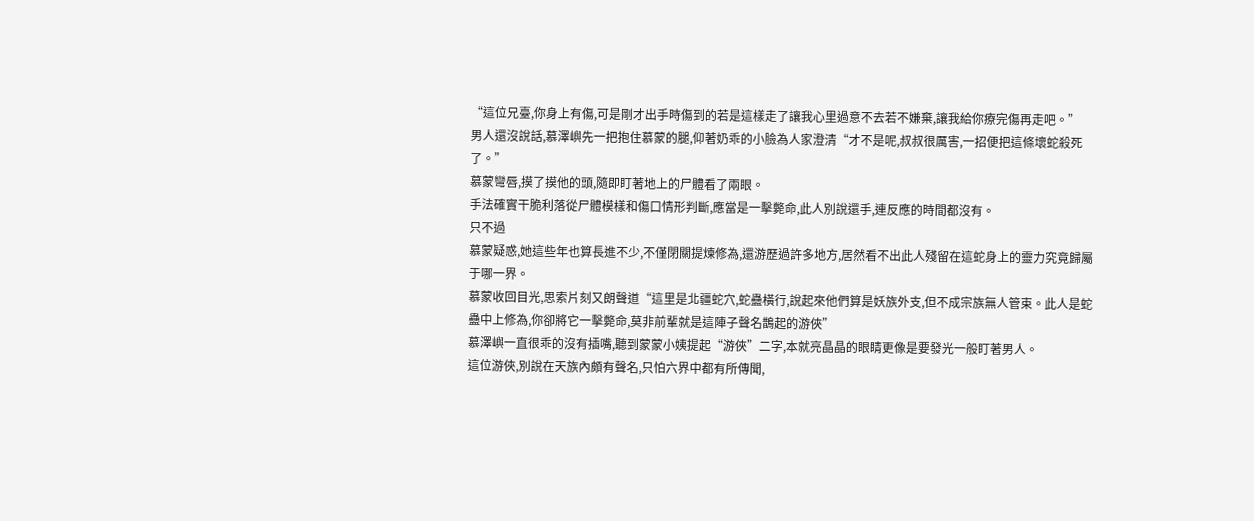“這位兄臺,你身上有傷,可是剛才出手時傷到的若是這樣走了讓我心里過意不去若不嫌棄,讓我給你療完傷再走吧。”
男人還沒說話,慕澤嶼先一把抱住慕蒙的腿,仰著奶乖的小臉為人家澄清“才不是呢,叔叔很厲害,一招便把這條壞蛇殺死了。”
慕蒙彎唇,摸了摸他的頭,隨即盯著地上的尸體看了兩眼。
手法確實干脆利落從尸體模樣和傷口情形判斷,應當是一擊斃命,此人別說還手,連反應的時間都沒有。
只不過
慕蒙疑惑,她這些年也算長進不少,不僅閉關提煉修為,還游歷過許多地方,居然看不出此人殘留在這蛇身上的靈力究竟歸屬于哪一界。
慕蒙收回目光,思索片刻又朗聲道“這里是北疆蛇穴,蛇蠱橫行,說起來他們算是妖族外支,但不成宗族無人管束。此人是蛇蠱中上修為,你卻將它一擊斃命,莫非前輩就是這陣子聲名鵲起的游俠”
慕澤嶼一直很乖的沒有插嘴,聽到蒙蒙小姨提起“游俠”二字,本就亮晶晶的眼睛更像是要發光一般盯著男人。
這位游俠,別說在天族內頗有聲名,只怕六界中都有所傳聞,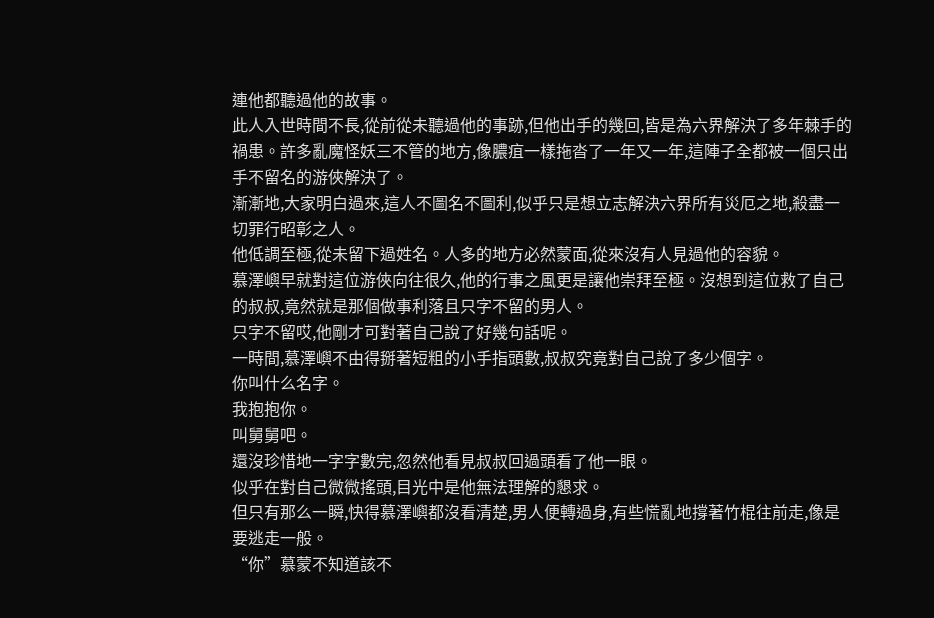連他都聽過他的故事。
此人入世時間不長,從前從未聽過他的事跡,但他出手的幾回,皆是為六界解決了多年棘手的禍患。許多亂魔怪妖三不管的地方,像膿疽一樣拖沓了一年又一年,這陣子全都被一個只出手不留名的游俠解決了。
漸漸地,大家明白過來,這人不圖名不圖利,似乎只是想立志解決六界所有災厄之地,殺盡一切罪行昭彰之人。
他低調至極,從未留下過姓名。人多的地方必然蒙面,從來沒有人見過他的容貌。
慕澤嶼早就對這位游俠向往很久,他的行事之風更是讓他崇拜至極。沒想到這位救了自己的叔叔,竟然就是那個做事利落且只字不留的男人。
只字不留哎,他剛才可對著自己說了好幾句話呢。
一時間,慕澤嶼不由得掰著短粗的小手指頭數,叔叔究竟對自己說了多少個字。
你叫什么名字。
我抱抱你。
叫舅舅吧。
還沒珍惜地一字字數完,忽然他看見叔叔回過頭看了他一眼。
似乎在對自己微微搖頭,目光中是他無法理解的懇求。
但只有那么一瞬,快得慕澤嶼都沒看清楚,男人便轉過身,有些慌亂地撐著竹棍往前走,像是要逃走一般。
“你”慕蒙不知道該不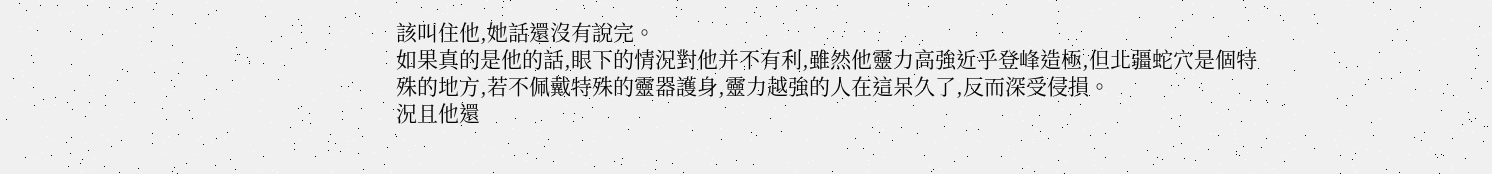該叫住他,她話還沒有說完。
如果真的是他的話,眼下的情況對他并不有利,雖然他靈力高強近乎登峰造極,但北疆蛇穴是個特殊的地方,若不佩戴特殊的靈器護身,靈力越強的人在這呆久了,反而深受侵損。
況且他還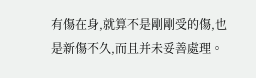有傷在身,就算不是剛剛受的傷,也是新傷不久,而且并未妥善處理。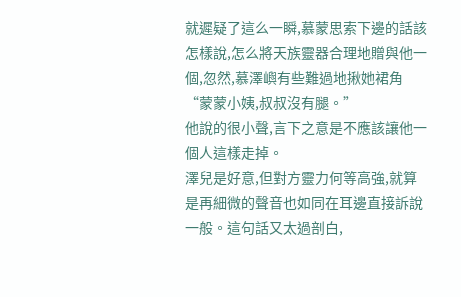就遲疑了這么一瞬,慕蒙思索下邊的話該怎樣說,怎么將天族靈器合理地贈與他一個,忽然,慕澤嶼有些難過地揪她裙角“蒙蒙小姨,叔叔沒有腿。”
他說的很小聲,言下之意是不應該讓他一個人這樣走掉。
澤兒是好意,但對方靈力何等高強,就算是再細微的聲音也如同在耳邊直接訴說一般。這句話又太過剖白,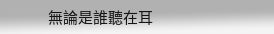無論是誰聽在耳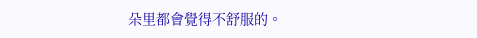朵里都會覺得不舒服的。